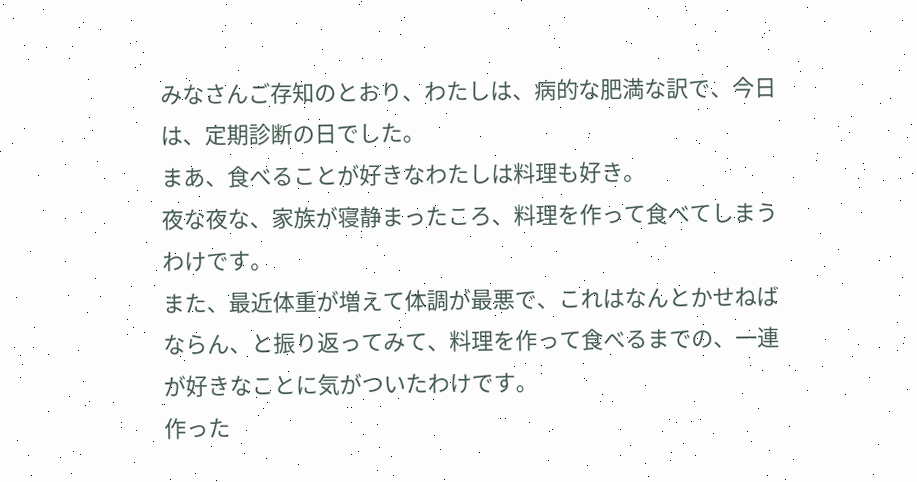みなさんご存知のとおり、わたしは、病的な肥満な訳で、今日は、定期診断の日でした。
まあ、食べることが好きなわたしは料理も好き。
夜な夜な、家族が寝静まったころ、料理を作って食べてしまうわけです。
また、最近体重が増えて体調が最悪で、これはなんとかせねばならん、と振り返ってみて、料理を作って食べるまでの、一連が好きなことに気がついたわけです。
作った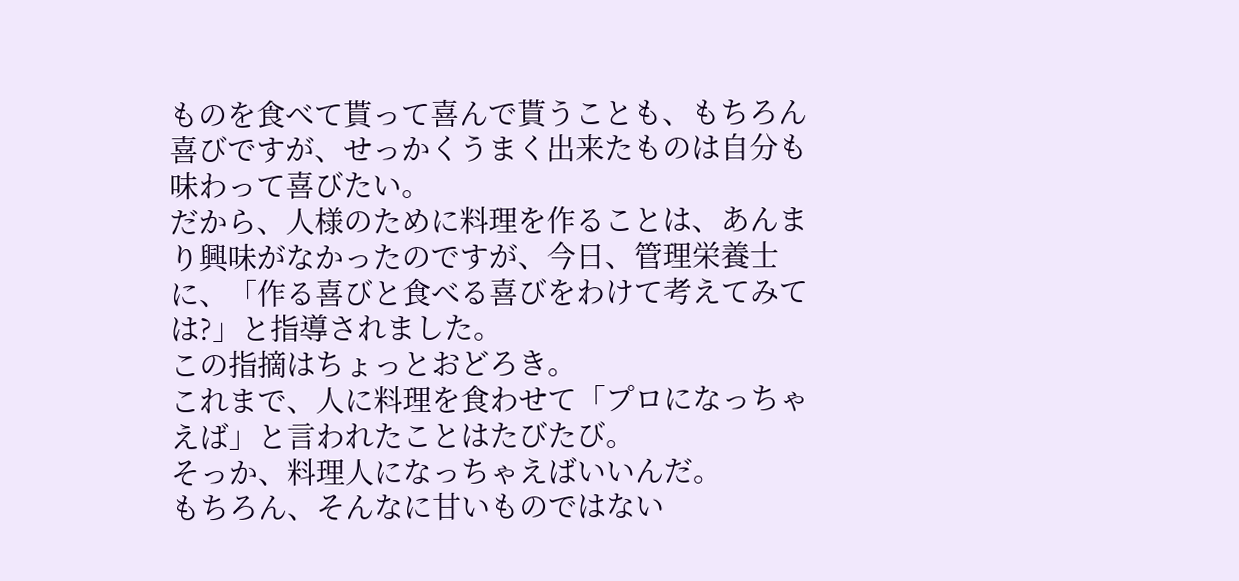ものを食べて貰って喜んで貰うことも、もちろん喜びですが、せっかくうまく出来たものは自分も味わって喜びたい。
だから、人様のために料理を作ることは、あんまり興味がなかったのですが、今日、管理栄養士に、「作る喜びと食べる喜びをわけて考えてみては?」と指導されました。
この指摘はちょっとおどろき。
これまで、人に料理を食わせて「プロになっちゃえば」と言われたことはたびたび。
そっか、料理人になっちゃえばいいんだ。
もちろん、そんなに甘いものではない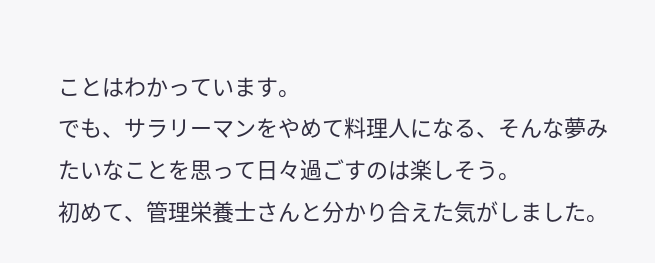ことはわかっています。
でも、サラリーマンをやめて料理人になる、そんな夢みたいなことを思って日々過ごすのは楽しそう。
初めて、管理栄養士さんと分かり合えた気がしました。